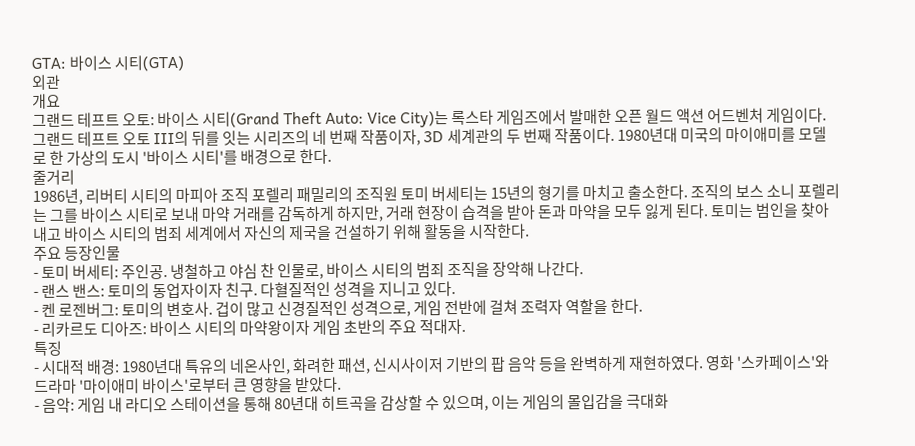GTA: 바이스 시티(GTA)
외관
개요
그랜드 테프트 오토: 바이스 시티(Grand Theft Auto: Vice City)는 록스타 게임즈에서 발매한 오픈 월드 액션 어드벤처 게임이다. 그랜드 테프트 오토 III의 뒤를 잇는 시리즈의 네 번째 작품이자, 3D 세계관의 두 번째 작품이다. 1980년대 미국의 마이애미를 모델로 한 가상의 도시 '바이스 시티'를 배경으로 한다.
줄거리
1986년, 리버티 시티의 마피아 조직 포렐리 패밀리의 조직원 토미 버세티는 15년의 형기를 마치고 출소한다. 조직의 보스 소니 포렐리는 그를 바이스 시티로 보내 마약 거래를 감독하게 하지만, 거래 현장이 습격을 받아 돈과 마약을 모두 잃게 된다. 토미는 범인을 찾아내고 바이스 시티의 범죄 세계에서 자신의 제국을 건설하기 위해 활동을 시작한다.
주요 등장인물
- 토미 버세티: 주인공. 냉철하고 야심 찬 인물로, 바이스 시티의 범죄 조직을 장악해 나간다.
- 랜스 밴스: 토미의 동업자이자 친구. 다혈질적인 성격을 지니고 있다.
- 켄 로젠버그: 토미의 변호사. 겁이 많고 신경질적인 성격으로, 게임 전반에 걸쳐 조력자 역할을 한다.
- 리카르도 디아즈: 바이스 시티의 마약왕이자 게임 초반의 주요 적대자.
특징
- 시대적 배경: 1980년대 특유의 네온사인, 화려한 패션, 신시사이저 기반의 팝 음악 등을 완벽하게 재현하였다. 영화 '스카페이스'와 드라마 '마이애미 바이스'로부터 큰 영향을 받았다.
- 음악: 게임 내 라디오 스테이션을 통해 80년대 히트곡을 감상할 수 있으며, 이는 게임의 몰입감을 극대화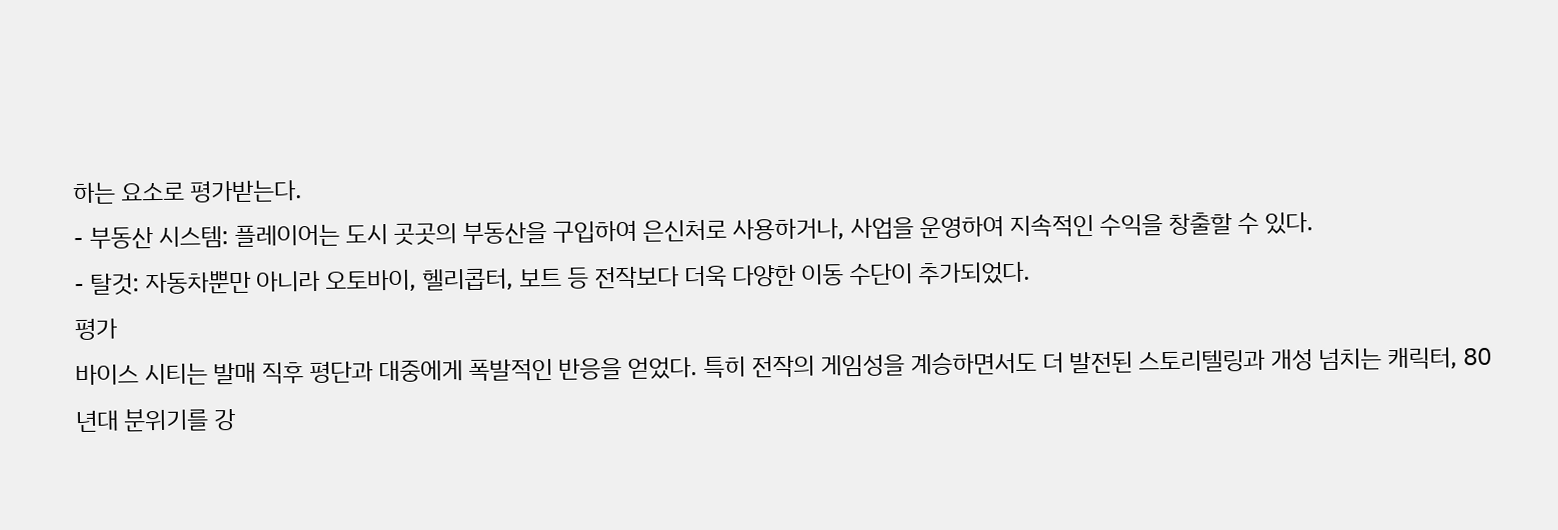하는 요소로 평가받는다.
- 부동산 시스템: 플레이어는 도시 곳곳의 부동산을 구입하여 은신처로 사용하거나, 사업을 운영하여 지속적인 수익을 창출할 수 있다.
- 탈것: 자동차뿐만 아니라 오토바이, 헬리콥터, 보트 등 전작보다 더욱 다양한 이동 수단이 추가되었다.
평가
바이스 시티는 발매 직후 평단과 대중에게 폭발적인 반응을 얻었다. 특히 전작의 게임성을 계승하면서도 더 발전된 스토리텔링과 개성 넘치는 캐릭터, 80년대 분위기를 강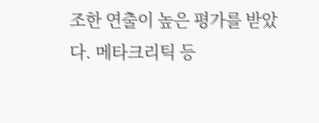조한 연출이 높은 평가를 받았다. 메타크리틱 등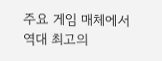주요 게임 매체에서 역대 최고의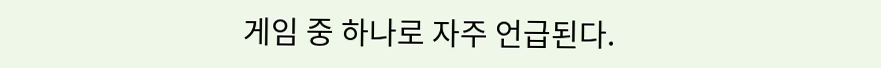게임 중 하나로 자주 언급된다.